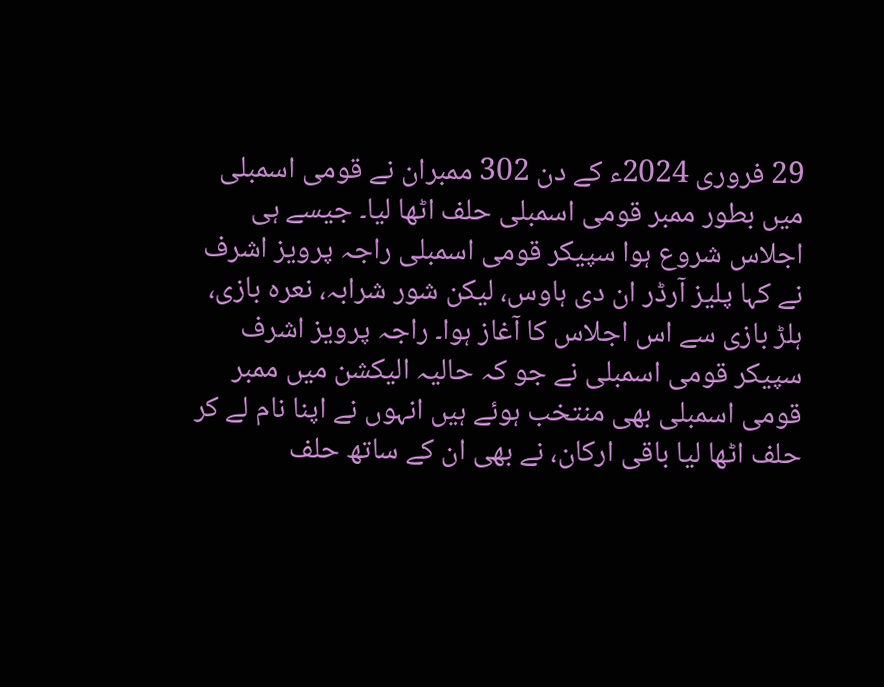29 فروری 2024ء کے دن 302 ممبران نے قومی اسمبلی میں بطور ممبر قومی اسمبلی حلف اٹھا لیا۔ جیسے ہی اجلاس شروع ہوا سپیکر قومی اسمبلی راجہ پرویز اشرف نے کہا پلیز آرڈر ان دی ہاوس، لیکن شور شرابہ، نعرہ بازی، ہلڑ بازی سے اس اجلاس کا آغاز ہوا۔ راجہ پرویز اشرف سپیکر قومی اسمبلی نے جو کہ حالیہ الیکشن میں ممبر قومی اسمبلی بھی منتخب ہوئے ہیں انہوں نے اپنا نام لے کر حلف اٹھا لیا باقی ارکان، نے بھی ان کے ساتھ حلف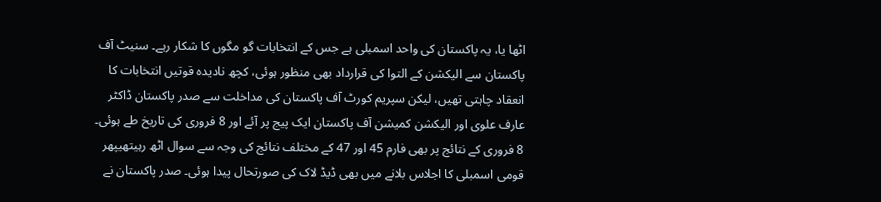اٹھا یا، یہ پاکستان کی واحد اسمبلی ہے جس کے انتخابات گو مگوں کا شکار رہے۔ سنیٹ آف پاکستان سے الیکشن کے التوا کی قرارداد بھی منظور ہوئی، کچھ نادیدہ قوتیں انتخابات کا انعقاد چاہتی تھیں، لیکن سپریم کورٹ آف پاکستان کی مداخلت سے صدر پاکستان ڈاکٹر عارف علوی اور الیکشن کمیشن آف پاکستان ایک پیج پر آئے اور 8 فروری کی تاریخ طے ہوئی۔ 8 فروری کے نتائج پر بھی فارم 45 اور 47 کے مختلف نتائج کی وجہ سے سوال اٹھ رہیتھیپھر قومی اسمبلی کا اجلاس بلانے میں بھی ڈیڈ لاک کی صورتحال پیدا ہوئی۔ صدر پاکستان نے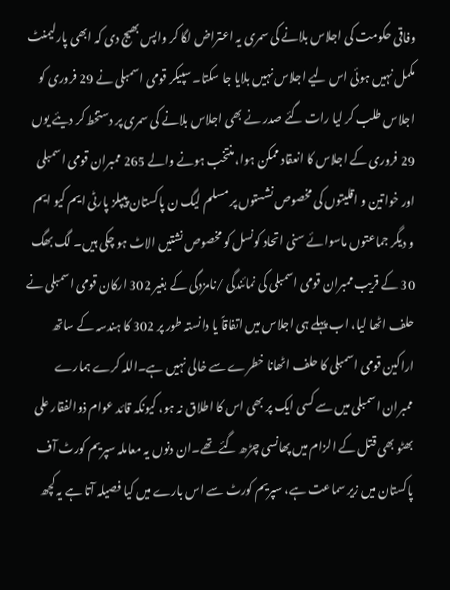وفاقی حکومت کی اجلاس بلانے کی سمری یہ اعتراض لگا کر واپس بھیج دی کہ ابھی پارلیمنٹ مکمل نہیں ہوئی اس لیے اجلاس نہیں بلایا جا سکتا۔ سپیکر قومی اسمبلی نے 29 فروری کو اجلاس طلب کر لیا رات گئے صدر نے بھی اجلاس بلانے کی سمری پر دستخط کر دیئے یوں 29 فروری کے اجلاس کا انعقاد ممکن ہوا، منتخب ہونے والے 265 ممبران قومی اسمبلی اور خواتین و اقلیتوں کی مخصوص نشستوں پر مسلم لیگ ن پاکستان پیپلز پارٹی ایم کیو ایم و دیگر جماعتوں ماسوائے سنی اتحاد کونسل کو مخصوص نشتیں الاٹ ہو چکی ہیں۔ لگ بھگ 30 کے قریب ممبران قومی اسمبلی کی نمائندگی /نامزدگی کے بغیر 302 ارکان قومی اسمبلی نے حلف اٹھا لیا، اب پہلے ہی اجلاس میں اتفاقاً یا دانستہ طور پر 302 کا ہندسہ کے ساتھ اراکین قومی اسمبلی کا حلف اٹھانا خطرے سے خالی نہیں ہے۔اللہ کرے ہمارے ممبران اسمبلی میں سے کسی ایک پر بھی اس کا اطلاق نہ ہو، کیونکہ قائد عوام ذوالفقار علی بھٹو بھی قتل کے الزام میں پھانسی چڑھ گئے تھے۔ان دنوں یہ معاملہ سپریم کورٹ آف پاکستان میں زیر سماعت ہے، سپریم کورٹ سے اس بارے میں کیا فصیلہ آتا ہے یہ کچھ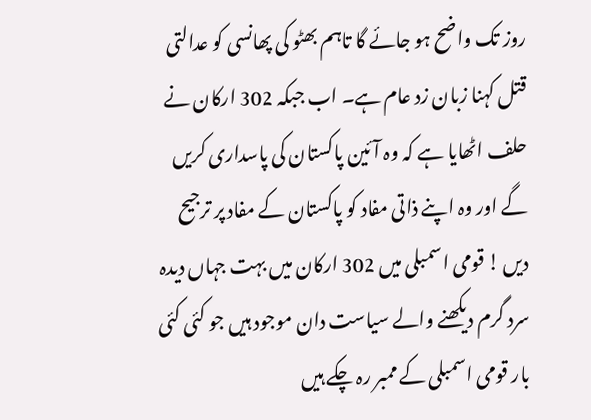روز تک واضح ہو جائے گا تاہم بھٹو کی پھانسی کو عدالتی قتل کہنا زبان زد عام ہے۔ اب جبکہ 302 ارکان نے حلف اٹھایا ہے کہ وہ آئین پاکستان کی پاسداری کریں گے اور وہ اپنے ذاتی مفاد کو پاکستان کے مفاد پر ترجیح دیں ! قومی اسمبلی میں 302 ارکان میں بہت جہاں دیدہ سرد گرم دیکھنے والے سیاست دان موجود ہیں جو کئی کئی بار قومی اسمبلی کے ممبر رہ چکے ہیں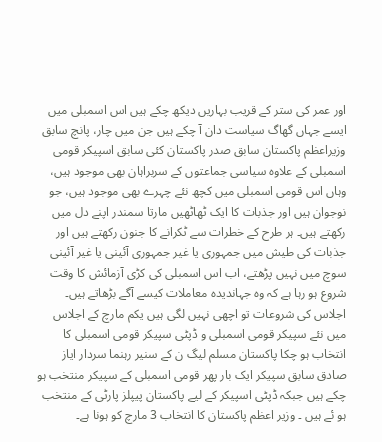اور عمر کی ستر کے قریب بہاریں دیکھ چکے ہیں اس اسمبلی میں ایسے جہاں گھاگ سیاست دان آ چکے ہیں جن میں چار، پانچ سابق وزیراعظم پاکستان سابق صدر پاکستان کئی سابق اسپیکر قومی اسمبلی کے علاوہ سیاسی جماعتوں کے سربراہان بھی موجود ہیں، وہاں اس قومی اسمبلی میں کچھ نئے چہرے بھی موجود ہیں، جو نوجوان ہیں اور جذبات کا ایک ٹھاٹھیں مارتا سمندر اپنے دل میں رکھتے ہیں۔ ہر طرح کے خطرات سے ٹکرانے کا جنون رکھتے ہیں اور جذبات کی طیش میں جمہوری یا غیر جمہوری آئینی یا غیر آئینی سوچ میں نہیں پڑھتے، اب اس اسمبلی کی کڑی آزمائش کا وقت شروع ہو رہا ہے کہ وہ جہاندیدہ معاملات کیسے آگے بڑھاتے ہیں۔ اجلاس کی شروعات تو اچھی نہیں لگی ہیں یکم مارچ کے اجلاس میں نئے سپیکر قومی اسمبلی و ڈپٹی سپیکر قومی اسمبلی کا انتخاب ہو چکا پاکستان مسلم لیگ ن کے سنیر رہنما سردار ایاز صادق سابق سپیکر ایک بار پھر قومی اسمبلی کے سپیکر منتخب ہو چکے ہیں جبکہ ڈپٹی اسپیکر کے لیے پاکستان پیپلز پارٹی کے منتخب ہو ئے ہیں ۔ وزیر اعظم پاکستان کا انتخاب 3 مارچ کو ہونا ہے۔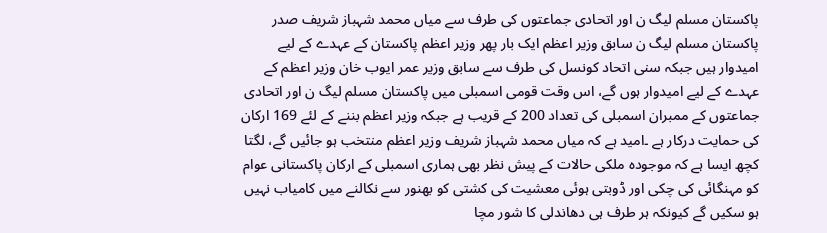پاکستان مسلم لیگ ن اور اتحادی جماعتوں کی طرف سے میاں محمد شہباز شریف صدر پاکستان مسلم لیگ ن سابق وزیر اعظم ایک بار پھر وزیر اعظم پاکستان کے عہدے کے لیے امیدوار ہیں جبکہ سنی اتحاد کونسل کی طرف سے سابق وزیر عمر ایوب خان وزیر اعظم کے عہدے کے لیے امیدوار ہوں گے، اس وقت قومی اسمبلی میں پاکستان مسلم لیگ ن اور اتحادی جماعتوں کے ممبران اسمبلی کی تعداد 200 کے قریب ہے جبکہ وزیر اعظم بننے کے لئے 169 ارکان کی حمایت درکار ہے ۔امید ہے کہ میاں محمد شہباز شریف وزیر اعظم منتخب ہو جائیں گے، لگتا کچھ ایسا ہے کہ موجودہ ملکی حالات کے پیش نظر بھی ہماری اسمبلی کے ارکان پاکستانی عوام کو مہنگائی کی چکی اور ڈوبتی ہوئی معشیت کی کشتی کو بھنور سے نکالنے میں کامیاب نہیں ہو سکیں گے کیونکہ ہر طرف ہی دھاندلی کا شور مچا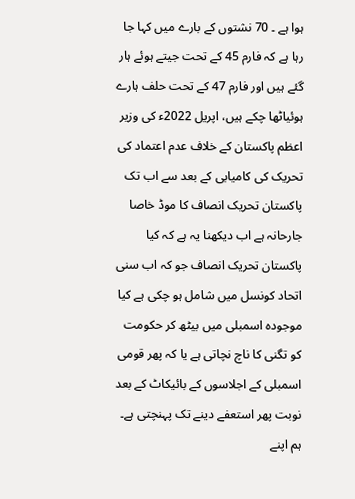ہوا ہے ۔ 70 نشتوں کے بارے میں کہا جا رہا ہے کہ فارم 45 کے تحت جیتے ہوئے ہار گئے ہیں اور فارم 47 کے تحت حلف ہارے ہوئیاٹھا چکے ہیں، اپریل 2022ء کی وزیر اعظم پاکستان کے خلاف عدم اعتماد کی تحریک کی کامیابی کے بعد سے اب تک پاکستان تحریک انصاف کا موڈ خاصا جارحانہ ہے اب دیکھنا یہ ہے کہ کیا پاکستان تحریک انصاف جو کہ اب سنی اتحاد کونسل میں شامل ہو چکی ہے کیا موجودہ اسمبلی میں بیٹھ کر حکومت کو تگنی کا ناچ نچاتی ہے یا کہ پھر قومی اسمبلی کے اجلاسوں کے بائیکاٹ کے بعد نوبت پھر استعفے دینے تک پہنچتی ہے۔ ہم اپنے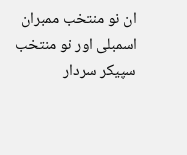ان نو منتخب ممبران اسمبلی اور نو منتخب سپیکر سردار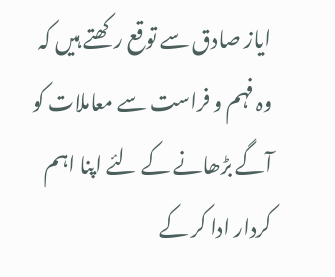ایاز صادق سے توقع رکھتے ہیں کہ وہ فہم و فراست سے معاملات کو آگے بڑھانے کے لئے اپنا اہم کردار ادا کر کے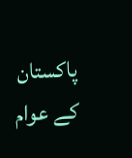پاکستان کے عوام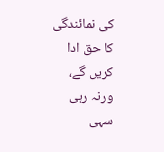کی نمائندگی کا حق ادا کریں گے، ورنہ رہی سہی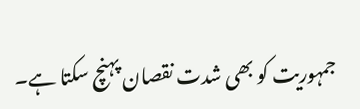جمہوریت کو بھی شدت نقصان پہنچ سکتا ہے۔